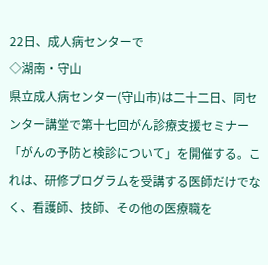22日、成人病センターで
◇湖南・守山
県立成人病センター(守山市)は二十二日、同センター講堂で第十七回がん診療支援セミナー「がんの予防と検診について」を開催する。これは、研修プログラムを受講する医師だけでなく、看護師、技師、その他の医療職を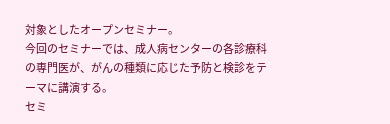対象としたオープンセミナー。
今回のセミナーでは、成人病センターの各診療科の専門医が、がんの種類に応じた予防と検診をテーマに講演する。
セミ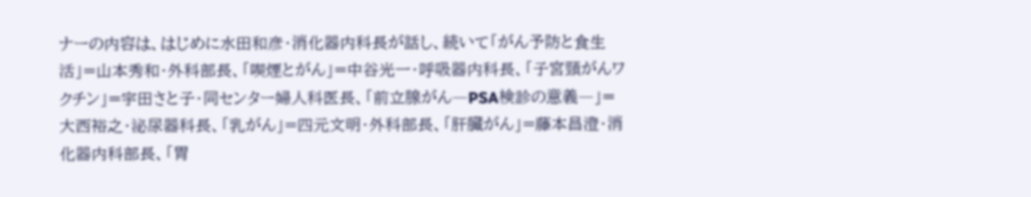ナーの内容は、はじめに水田和彦・消化器内科長が話し、続いて「がん予防と食生活」=山本秀和・外科部長、「喫煙とがん」=中谷光一・呼吸器内科長、「子宮頸がんワクチン」=宇田さと子・同センター婦人科医長、「前立腺がん―PSA検診の意義―」=大西裕之・泌尿器科長、「乳がん」=四元文明・外科部長、「肝臓がん」=藤本昌澄・消化器内科部長、「胃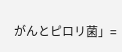がんとピロリ菌」=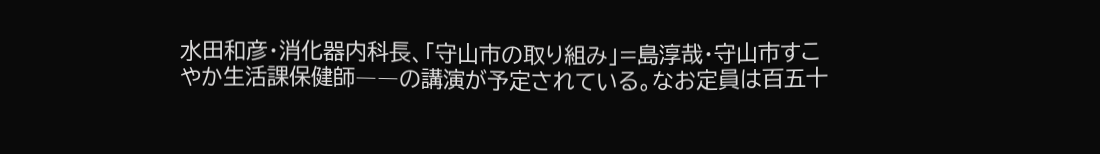水田和彦・消化器内科長、「守山市の取り組み」=島淳哉・守山市すこやか生活課保健師――の講演が予定されている。なお定員は百五十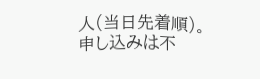人(当日先着順)。申し込みは不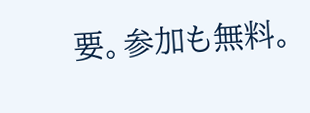要。参加も無料。